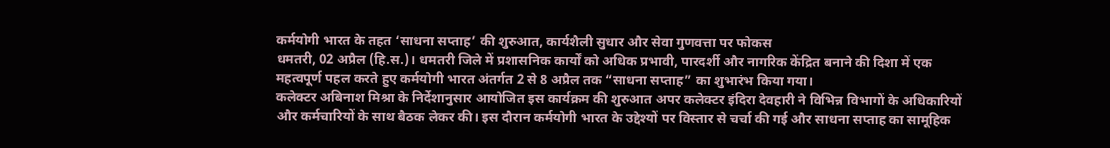कर्मयोगी भारत के तहत ‘साधना सप्ताह’ की शुरुआत, कार्यशैली सुधार और सेवा गुणवत्ता पर फोकस
धमतरी, 02 अप्रैल (हि.स.)। धमतरी जिले में प्रशासनिक कार्यों को अधिक प्रभावी, पारदर्शी और नागरिक केंद्रित बनाने की दिशा में एक महत्वपूर्ण पहल करते हुए कर्मयोगी भारत अंतर्गत 2 से 8 अप्रैल तक “साधना सप्ताह” का शुभारंभ किया गया।
कलेक्टर अबिनाश मिश्रा के निर्देशानुसार आयोजित इस कार्यक्रम की शुरुआत अपर कलेक्टर इंदिरा देवहारी ने विभिन्न विभागों के अधिकारियों और कर्मचारियों के साथ बैठक लेकर की। इस दौरान कर्मयोगी भारत के उद्देश्यों पर विस्तार से चर्चा की गई और साधना सप्ताह का सामूहिक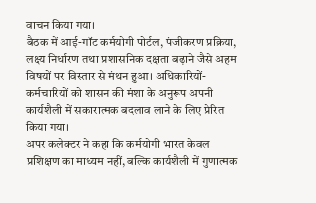वाचन किया गया।
बैठक में आई-गॉट कर्मयोगी पोर्टल, पंजीकरण प्रक्रिया, लक्ष्य निर्धारण तथा प्रशासनिक दक्षता बढ़ाने जैसे अहम विषयों पर विस्तार से मंथन हुआ। अधिकारियों-कर्मचारियों को शासन की मंशा के अनुरूप अपनी कार्यशैली में सकारात्मक बदलाव लाने के लिए प्रेरित किया गया।
अपर कलेक्टर ने कहा कि कर्मयोगी भारत केवल प्रशिक्षण का माध्यम नहीं, बल्कि कार्यशैली में गुणात्मक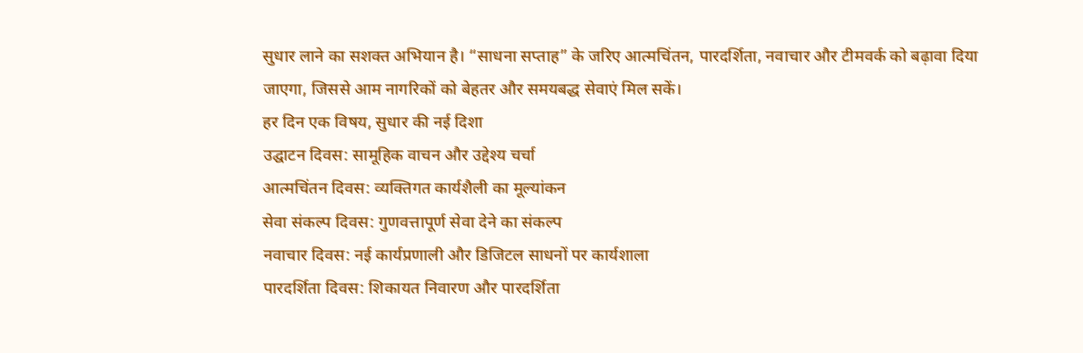सुधार लाने का सशक्त अभियान है। “साधना सप्ताह” के जरिए आत्मचिंतन, पारदर्शिता, नवाचार और टीमवर्क को बढ़ावा दिया जाएगा, जिससे आम नागरिकों को बेहतर और समयबद्ध सेवाएं मिल सकें।
हर दिन एक विषय, सुधार की नई दिशा
उद्घाटन दिवस: सामूहिक वाचन और उद्देश्य चर्चा
आत्मचिंतन दिवस: व्यक्तिगत कार्यशैली का मूल्यांकन
सेवा संकल्प दिवस: गुणवत्तापूर्ण सेवा देने का संकल्प
नवाचार दिवस: नई कार्यप्रणाली और डिजिटल साधनों पर कार्यशाला
पारदर्शिता दिवस: शिकायत निवारण और पारदर्शिता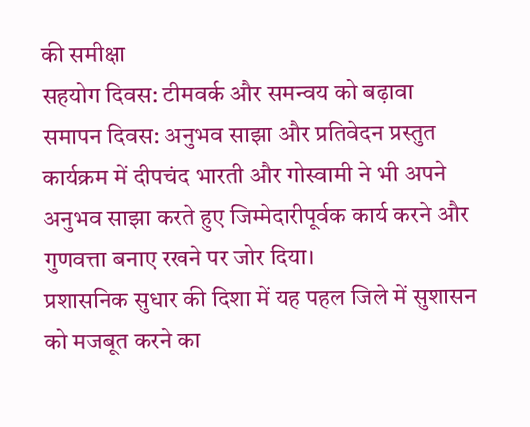की समीक्षा
सहयोग दिवस: टीमवर्क और समन्वय को बढ़ावा
समापन दिवस: अनुभव साझा और प्रतिवेदन प्रस्तुत
कार्यक्रम में दीपचंद भारती और गोस्वामी ने भी अपने अनुभव साझा करते हुए जिम्मेदारीपूर्वक कार्य करने और गुणवत्ता बनाए रखने पर जोर दिया।
प्रशासनिक सुधार की दिशा में यह पहल जिले में सुशासन को मजबूत करने का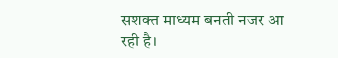सशक्त माध्यम बनती नजर आ रही है।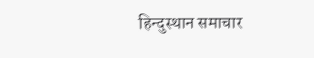हिन्दुस्थान समाचार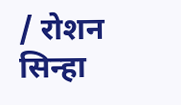/ रोशन सिन्हा